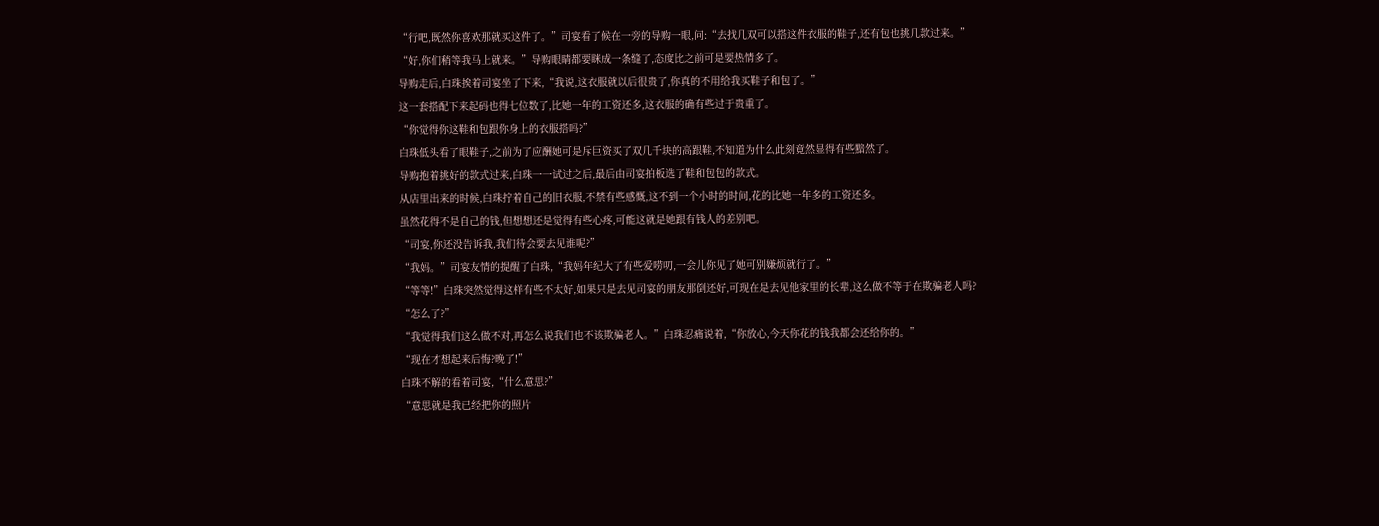“行吧,既然你喜欢那就买这件了。”司宴看了候在一旁的导购一眼,问:“去找几双可以搭这件衣服的鞋子,还有包也挑几款过来。”
“好,你们稍等我马上就来。”导购眼睛都要眯成一条缝了,态度比之前可是要热情多了。
导购走后,白珠挨着司宴坐了下来,“我说,这衣服就以后很贵了,你真的不用给我买鞋子和包了。”
这一套搭配下来起码也得七位数了,比她一年的工资还多,这衣服的确有些过于贵重了。
“你觉得你这鞋和包跟你身上的衣服搭吗?”
白珠低头看了眼鞋子,之前为了应酬她可是斥巨资买了双几千块的高跟鞋,不知道为什么此刻竟然显得有些黯然了。
导购抱着挑好的款式过来,白珠一一试过之后,最后由司宴拍板选了鞋和包包的款式。
从店里出来的时候,白珠拧着自己的旧衣服,不禁有些感慨,这不到一个小时的时间,花的比她一年多的工资还多。
虽然花得不是自己的钱,但想想还是觉得有些心疼,可能这就是她跟有钱人的差别吧。
“司宴,你还没告诉我,我们待会要去见谁呢?”
“我妈。”司宴友情的提醒了白珠,“我妈年纪大了有些爱唠叨,一会儿你见了她可别嫌烦就行了。”
“等等!”白珠突然觉得这样有些不太好,如果只是去见司宴的朋友那倒还好,可现在是去见他家里的长辈,这么做不等于在欺骗老人吗?
“怎么了?”
“我觉得我们这么做不对,再怎么说我们也不该欺骗老人。”白珠忍痛说着,“你放心,今天你花的钱我都会还给你的。”
“现在才想起来后悔?晚了!”
白珠不解的看着司宴,“什么意思?”
“意思就是我已经把你的照片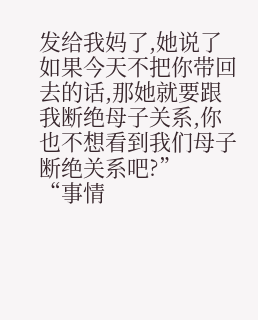发给我妈了,她说了如果今天不把你带回去的话,那她就要跟我断绝母子关系,你也不想看到我们母子断绝关系吧?”
“事情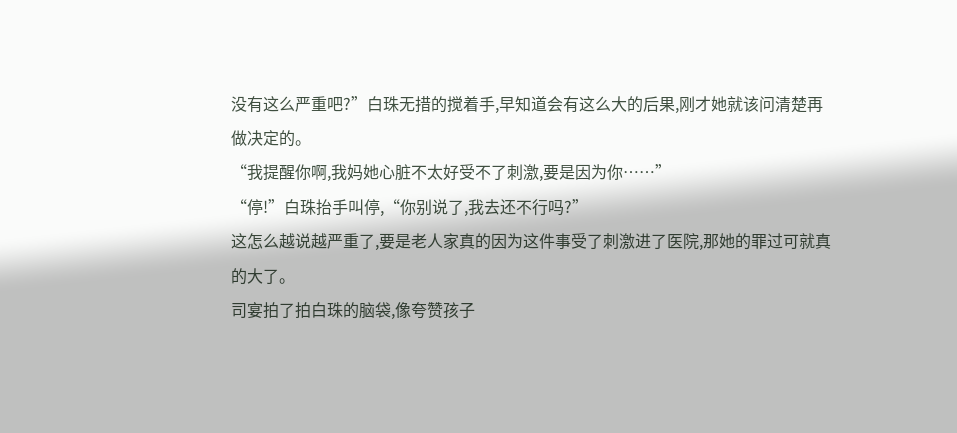没有这么严重吧?”白珠无措的搅着手,早知道会有这么大的后果,刚才她就该问清楚再做决定的。
“我提醒你啊,我妈她心脏不太好受不了刺激,要是因为你……”
“停!”白珠抬手叫停,“你别说了,我去还不行吗?”
这怎么越说越严重了,要是老人家真的因为这件事受了刺激进了医院,那她的罪过可就真的大了。
司宴拍了拍白珠的脑袋,像夸赞孩子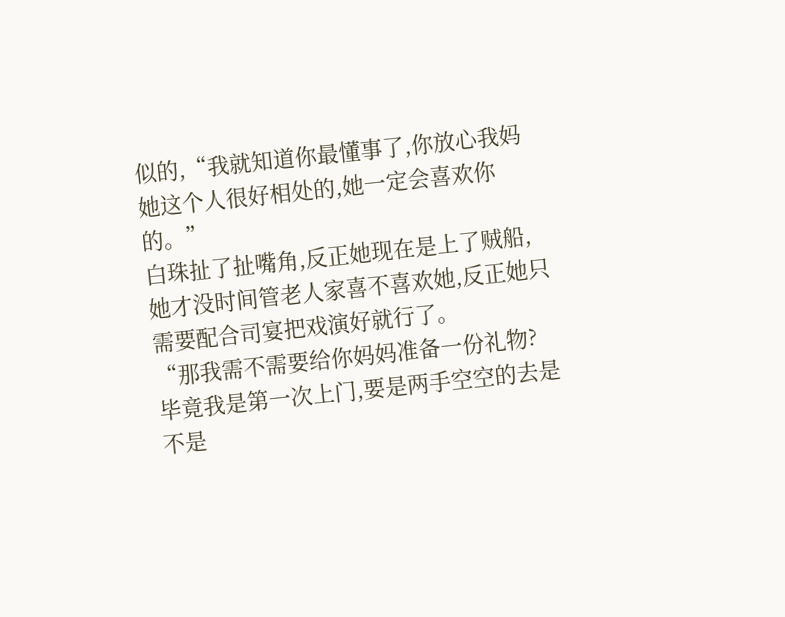似的,“我就知道你最懂事了,你放心我妈她这个人很好相处的,她一定会喜欢你的。”
白珠扯了扯嘴角,反正她现在是上了贼船,她才没时间管老人家喜不喜欢她,反正她只需要配合司宴把戏演好就行了。
“那我需不需要给你妈妈准备一份礼物?毕竟我是第一次上门,要是两手空空的去是不是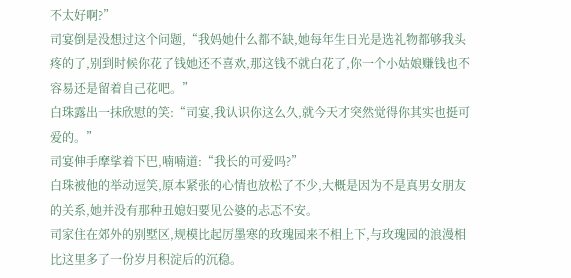不太好啊?”
司宴倒是没想过这个问题,“我妈她什么都不缺,她每年生日光是选礼物都够我头疼的了,别到时候你花了钱她还不喜欢,那这钱不就白花了,你一个小姑娘赚钱也不容易还是留着自己花吧。”
白珠露出一抹欣慰的笑:“司宴,我认识你这么久,就今天才突然觉得你其实也挺可爱的。”
司宴伸手摩挲着下巴,喃喃道:“我长的可爱吗?”
白珠被他的举动逗笑,原本紧张的心情也放松了不少,大概是因为不是真男女朋友的关系,她并没有那种丑媳妇要见公婆的忐忑不安。
司家住在郊外的别墅区,规模比起厉墨寒的玫瑰园来不相上下,与玫瑰园的浪漫相比这里多了一份岁月积淀后的沉稳。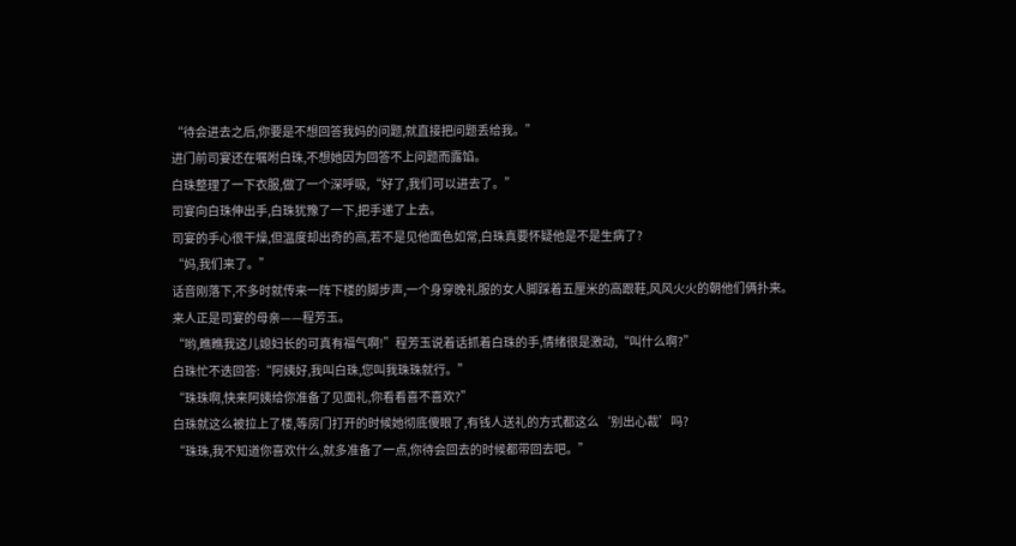“待会进去之后,你要是不想回答我妈的问题,就直接把问题丢给我。”
进门前司宴还在嘱咐白珠,不想她因为回答不上问题而露馅。
白珠整理了一下衣服,做了一个深呼吸,“好了,我们可以进去了。”
司宴向白珠伸出手,白珠犹豫了一下,把手递了上去。
司宴的手心很干燥,但温度却出奇的高,若不是见他面色如常,白珠真要怀疑他是不是生病了?
“妈,我们来了。”
话音刚落下,不多时就传来一阵下楼的脚步声,一个身穿晚礼服的女人脚踩着五厘米的高跟鞋,风风火火的朝他们俩扑来。
来人正是司宴的母亲——程芳玉。
“哟,瞧瞧我这儿媳妇长的可真有福气啊!”程芳玉说着话抓着白珠的手,情绪很是激动,“叫什么啊?”
白珠忙不迭回答:“阿姨好,我叫白珠,您叫我珠珠就行。”
“珠珠啊,快来阿姨给你准备了见面礼,你看看喜不喜欢?”
白珠就这么被拉上了楼,等房门打开的时候她彻底傻眼了,有钱人送礼的方式都这么‘别出心裁’吗?
“珠珠,我不知道你喜欢什么,就多准备了一点,你待会回去的时候都带回去吧。”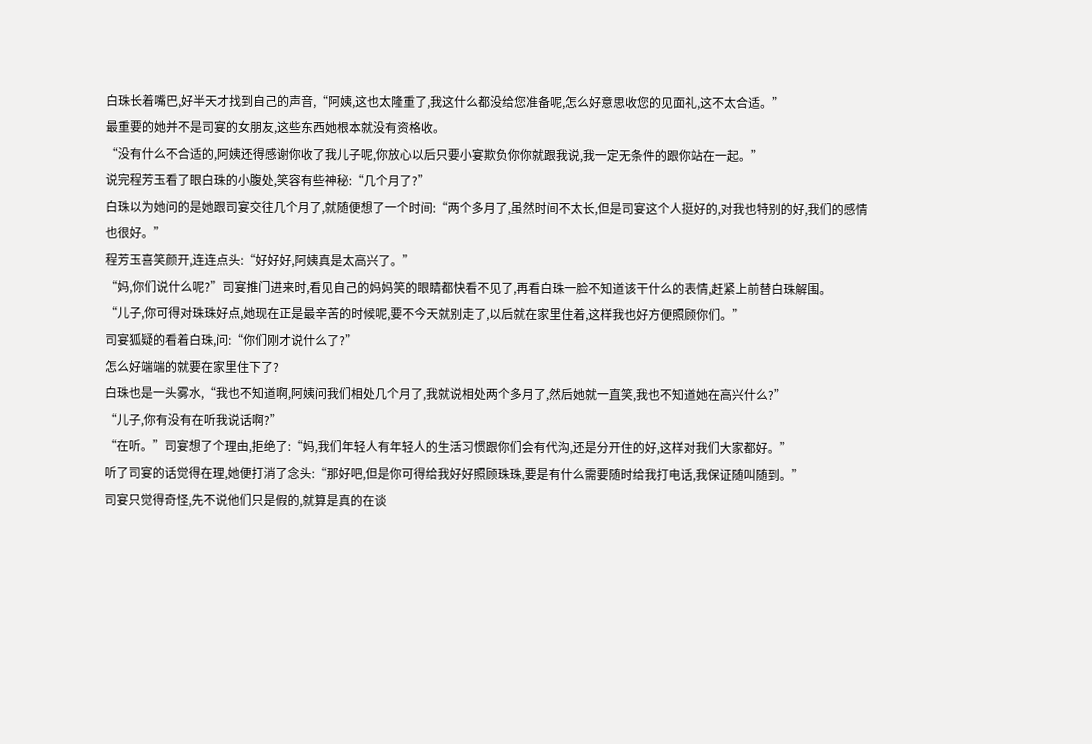白珠长着嘴巴,好半天才找到自己的声音,“阿姨,这也太隆重了,我这什么都没给您准备呢,怎么好意思收您的见面礼,这不太合适。”
最重要的她并不是司宴的女朋友,这些东西她根本就没有资格收。
“没有什么不合适的,阿姨还得感谢你收了我儿子呢,你放心以后只要小宴欺负你你就跟我说,我一定无条件的跟你站在一起。”
说完程芳玉看了眼白珠的小腹处,笑容有些神秘:“几个月了?”
白珠以为她问的是她跟司宴交往几个月了,就随便想了一个时间:“两个多月了,虽然时间不太长,但是司宴这个人挺好的,对我也特别的好,我们的感情也很好。”
程芳玉喜笑颜开,连连点头:“好好好,阿姨真是太高兴了。”
“妈,你们说什么呢?”司宴推门进来时,看见自己的妈妈笑的眼睛都快看不见了,再看白珠一脸不知道该干什么的表情,赶紧上前替白珠解围。
“儿子,你可得对珠珠好点,她现在正是最辛苦的时候呢,要不今天就别走了,以后就在家里住着,这样我也好方便照顾你们。”
司宴狐疑的看着白珠,问:“你们刚才说什么了?”
怎么好端端的就要在家里住下了?
白珠也是一头雾水,“我也不知道啊,阿姨问我们相处几个月了,我就说相处两个多月了,然后她就一直笑,我也不知道她在高兴什么?”
“儿子,你有没有在听我说话啊?”
“在听。”司宴想了个理由,拒绝了:“妈,我们年轻人有年轻人的生活习惯跟你们会有代沟,还是分开住的好,这样对我们大家都好。”
听了司宴的话觉得在理,她便打消了念头:“那好吧,但是你可得给我好好照顾珠珠,要是有什么需要随时给我打电话,我保证随叫随到。”
司宴只觉得奇怪,先不说他们只是假的,就算是真的在谈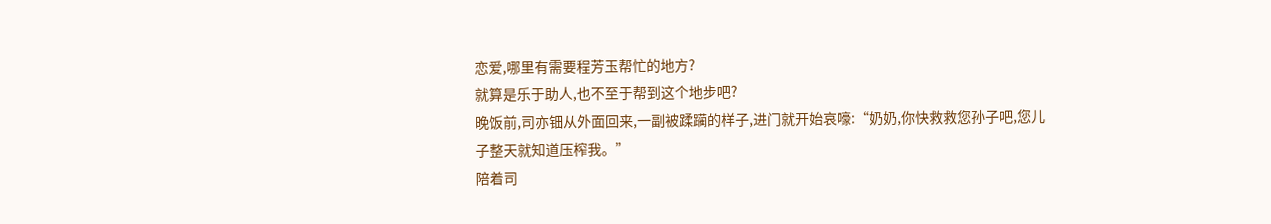恋爱,哪里有需要程芳玉帮忙的地方?
就算是乐于助人,也不至于帮到这个地步吧?
晚饭前,司亦钿从外面回来,一副被蹂躏的样子,进门就开始哀嚎:“奶奶,你快救救您孙子吧,您儿子整天就知道压榨我。”
陪着司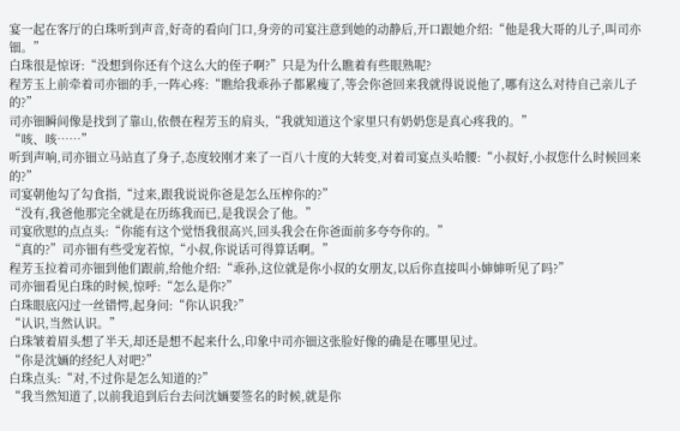宴一起在客厅的白珠听到声音,好奇的看向门口,身旁的司宴注意到她的动静后,开口跟她介绍:“他是我大哥的儿子,叫司亦钿。”
白珠很是惊讶:“没想到你还有个这么大的侄子啊?”只是为什么瞧着有些眼熟呢?
程芳玉上前牵着司亦钿的手,一阵心疼:“瞧给我乖孙子都累瘦了,等会你爸回来我就得说说他了,哪有这么对待自己亲儿子的?”
司亦钿瞬间像是找到了靠山,依偎在程芳玉的肩头,“我就知道这个家里只有奶奶您是真心疼我的。”
“咳、咳……”
听到声响,司亦钿立马站直了身子,态度较刚才来了一百八十度的大转变,对着司宴点头哈腰:“小叔好,小叔您什么时候回来的?”
司宴朝他勾了勾食指,“过来,跟我说说你爸是怎么压榨你的?”
“没有,我爸他那完全就是在历练我而已,是我误会了他。”
司宴欣慰的点点头:“你能有这个觉悟我很高兴,回头我会在你爸面前多夸夸你的。”
“真的?”司亦钿有些受宠若惊,“小叔,你说话可得算话啊。”
程芳玉拉着司亦钿到他们跟前,给他介绍:“乖孙,这位就是你小叔的女朋友,以后你直接叫小婶婶听见了吗?”
司亦钿看见白珠的时候,惊呼:“怎么是你?”
白珠眼底闪过一丝错愕,起身问:“你认识我?”
“认识,当然认识。”
白珠皱着眉头想了半天,却还是想不起来什么,印象中司亦钿这张脸好像的确是在哪里见过。
“你是沈婳的经纪人对吧?”
白珠点头:“对,不过你是怎么知道的?”
“我当然知道了,以前我追到后台去问沈婳要签名的时候,就是你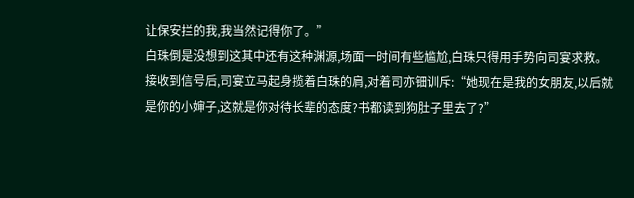让保安拦的我,我当然记得你了。”
白珠倒是没想到这其中还有这种渊源,场面一时间有些尴尬,白珠只得用手势向司宴求救。
接收到信号后,司宴立马起身揽着白珠的肩,对着司亦钿训斥:“她现在是我的女朋友,以后就是你的小婶子,这就是你对待长辈的态度?书都读到狗肚子里去了?”